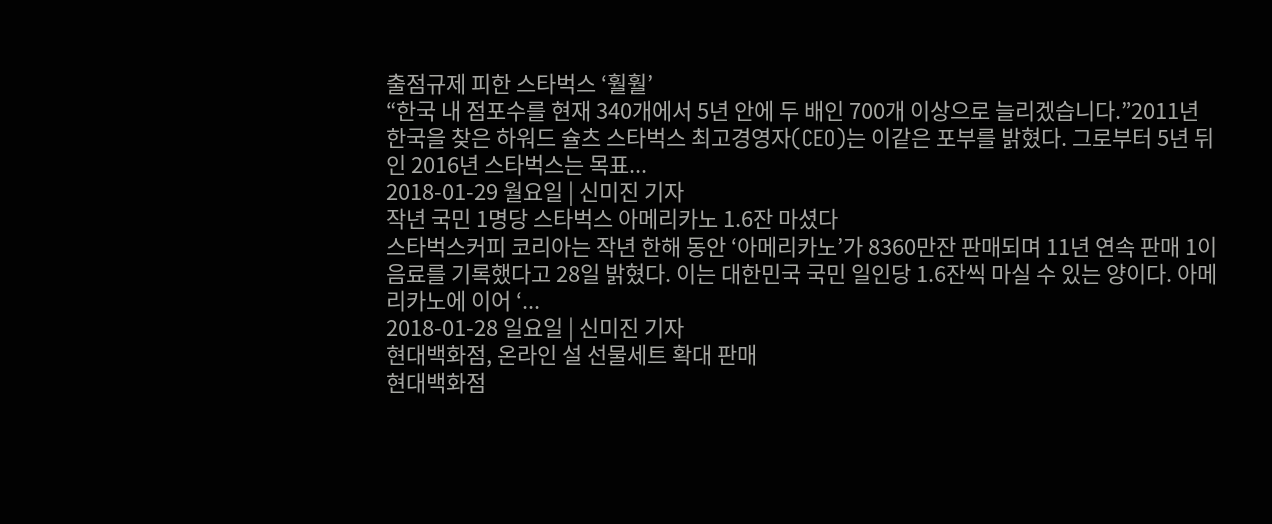출점규제 피한 스타벅스 ‘훨훨’
“한국 내 점포수를 현재 340개에서 5년 안에 두 배인 700개 이상으로 늘리겠습니다.”2011년 한국을 찾은 하워드 슐츠 스타벅스 최고경영자(CEO)는 이같은 포부를 밝혔다. 그로부터 5년 뒤인 2016년 스타벅스는 목표...
2018-01-29 월요일 | 신미진 기자
작년 국민 1명당 스타벅스 아메리카노 1.6잔 마셨다
스타벅스커피 코리아는 작년 한해 동안 ‘아메리카노’가 8360만잔 판매되며 11년 연속 판매 1이 음료를 기록했다고 28일 밝혔다. 이는 대한민국 국민 일인당 1.6잔씩 마실 수 있는 양이다. 아메리카노에 이어 ‘...
2018-01-28 일요일 | 신미진 기자
현대백화점, 온라인 설 선물세트 확대 판매
현대백화점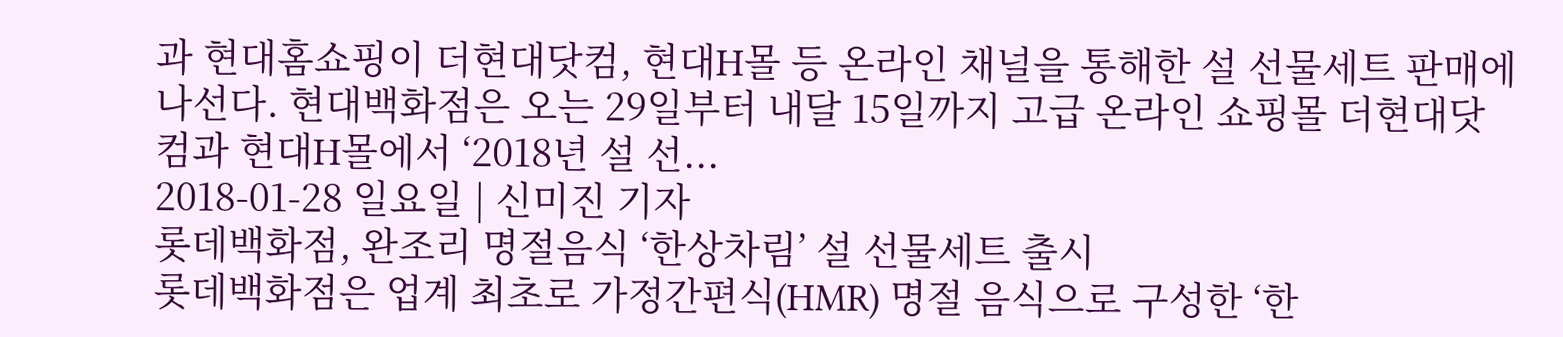과 현대홈쇼핑이 더현대닷컴, 현대H몰 등 온라인 채널을 통해한 설 선물세트 판매에 나선다. 현대백화점은 오는 29일부터 내달 15일까지 고급 온라인 쇼핑몰 더현대닷컴과 현대H몰에서 ‘2018년 설 선...
2018-01-28 일요일 | 신미진 기자
롯데백화점, 완조리 명절음식 ‘한상차림’ 설 선물세트 출시
롯데백화점은 업계 최초로 가정간편식(HMR) 명절 음식으로 구성한 ‘한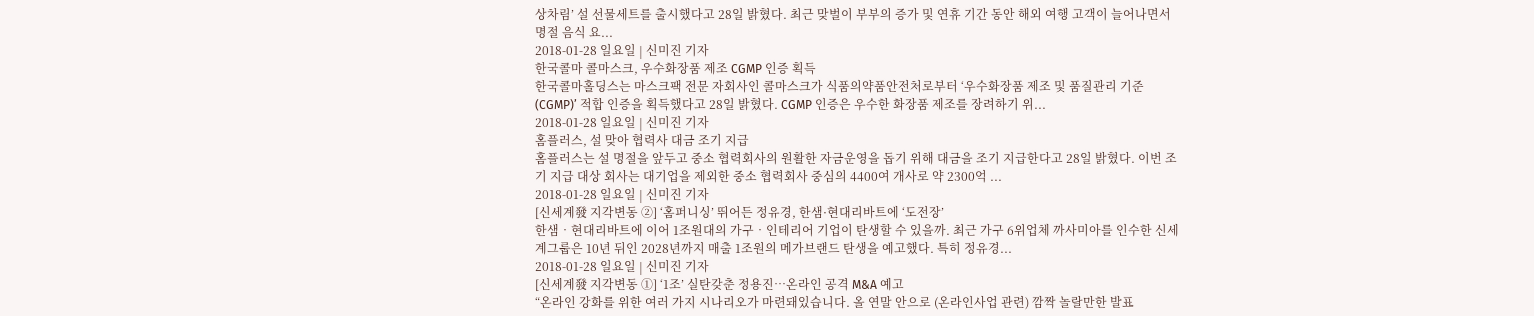상차림’ 설 선물세트를 출시했다고 28일 밝혔다. 최근 맞벌이 부부의 증가 및 연휴 기간 동안 해외 여행 고객이 늘어나면서 명절 음식 요...
2018-01-28 일요일 | 신미진 기자
한국콜마 콜마스크, 우수화장품 제조 CGMP 인증 획득
한국콜마홀딩스는 마스크팩 전문 자회사인 콜마스크가 식품의약품안전처로부터 ‘우수화장품 제조 및 품질관리 기준(CGMP)’ 적합 인증을 획득했다고 28일 밝혔다. CGMP 인증은 우수한 화장품 제조를 장려하기 위...
2018-01-28 일요일 | 신미진 기자
홈플러스, 설 맞아 협력사 대금 조기 지급
홈플러스는 설 명절을 앞두고 중소 협력회사의 원활한 자금운영을 돕기 위해 대금을 조기 지급한다고 28일 밝혔다. 이번 조기 지급 대상 회사는 대기업을 제외한 중소 협력회사 중심의 4400여 개사로 약 2300억 ...
2018-01-28 일요일 | 신미진 기자
[신세계發 지각변동 ②] ‘홈퍼니싱’ 뛰어든 정유경, 한샘·현대리바트에 ‘도전장’
한샘‧현대리바트에 이어 1조원대의 가구‧인테리어 기업이 탄생할 수 있을까. 최근 가구 6위업체 까사미아를 인수한 신세계그룹은 10년 뒤인 2028년까지 매출 1조원의 메가브랜드 탄생을 예고했다. 특히 정유경...
2018-01-28 일요일 | 신미진 기자
[신세계發 지각변동 ①] ‘1조’ 실탄갖춘 정용진…온라인 공격 M&A 예고
“온라인 강화를 위한 여러 가지 시나리오가 마련돼있습니다. 올 연말 안으로 (온라인사업 관련) 깜짝 놀랄만한 발표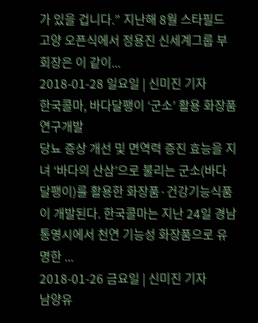가 있을 겁니다.” 지난해 8월 스타필드 고양 오픈식에서 정용진 신세계그룹 부회장은 이 같이...
2018-01-28 일요일 | 신미진 기자
한국콜마, 바다달팽이 ‘군소’ 활용 화장품 연구개발
당뇨 증상 개선 및 면역력 증진 효능을 지녀 ‘바다의 산삼’으로 불리는 군소(바다 달팽이)를 활용한 화장품·건강기능식품이 개발된다. 한국콜마는 지난 24일 경남 통영시에서 천연 기능성 화장품으로 유명한 ...
2018-01-26 금요일 | 신미진 기자
남양유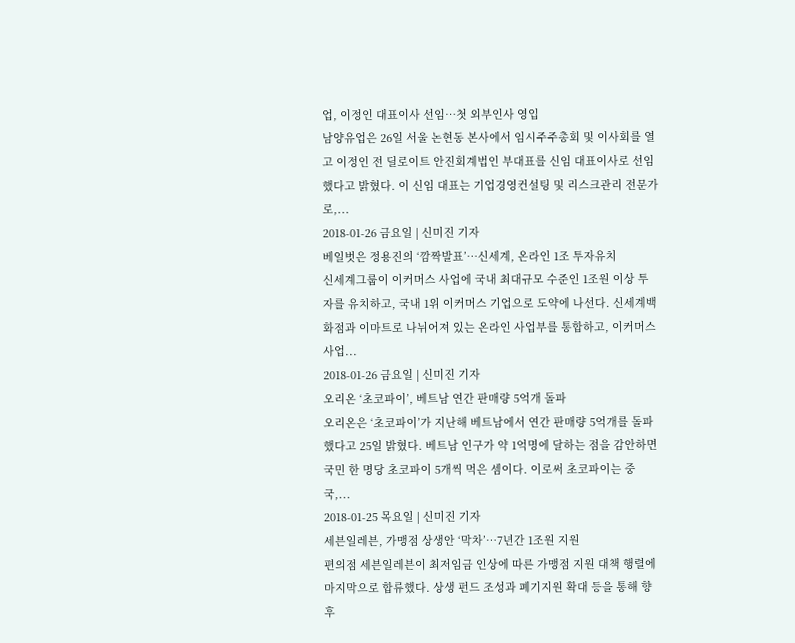업, 이정인 대표이사 선임…첫 외부인사 영입
남양유업은 26일 서울 논현동 본사에서 임시주주총회 및 이사회를 열고 이정인 전 딜로이트 안진회계법인 부대표를 신임 대표이사로 선임했다고 밝혔다. 이 신임 대표는 기업경영컨설팅 및 리스크관리 전문가로,...
2018-01-26 금요일 | 신미진 기자
베일벗은 정용진의 ‘깜짝발표’…신세계, 온라인 1조 투자유치
신세계그룹이 이커머스 사업에 국내 최대규모 수준인 1조원 이상 투자를 유치하고, 국내 1위 이커머스 기업으로 도약에 나선다. 신세계백화점과 이마트로 나뉘어져 있는 온라인 사업부를 통합하고, 이커머스 사업...
2018-01-26 금요일 | 신미진 기자
오리온 ‘초코파이’, 베트남 연간 판매량 5억개 돌파
오리온은 ‘초코파이’가 지난해 베트남에서 연간 판매량 5억개를 돌파했다고 25일 밝혔다. 베트남 인구가 약 1억명에 달하는 점을 감안하면 국민 한 명당 초코파이 5개씩 먹은 셈이다. 이로써 초코파이는 중국,...
2018-01-25 목요일 | 신미진 기자
세븐일레븐, 가맹점 상생안 ‘막차’…7년간 1조원 지원
편의점 세븐일레븐이 최저임금 인상에 따른 가맹점 지원 대책 행렬에 마지막으로 합류했다. 상생 펀드 조성과 폐기지원 확대 등을 통해 향후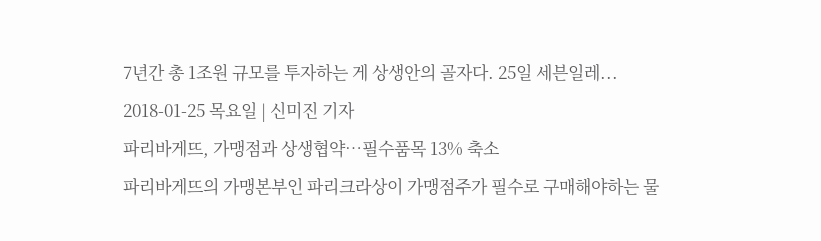7년간 총 1조원 규모를 투자하는 게 상생안의 골자다. 25일 세븐일레...
2018-01-25 목요일 | 신미진 기자
파리바게뜨, 가맹점과 상생협약…필수품목 13% 축소
파리바게뜨의 가맹본부인 파리크라상이 가맹점주가 필수로 구매해야하는 물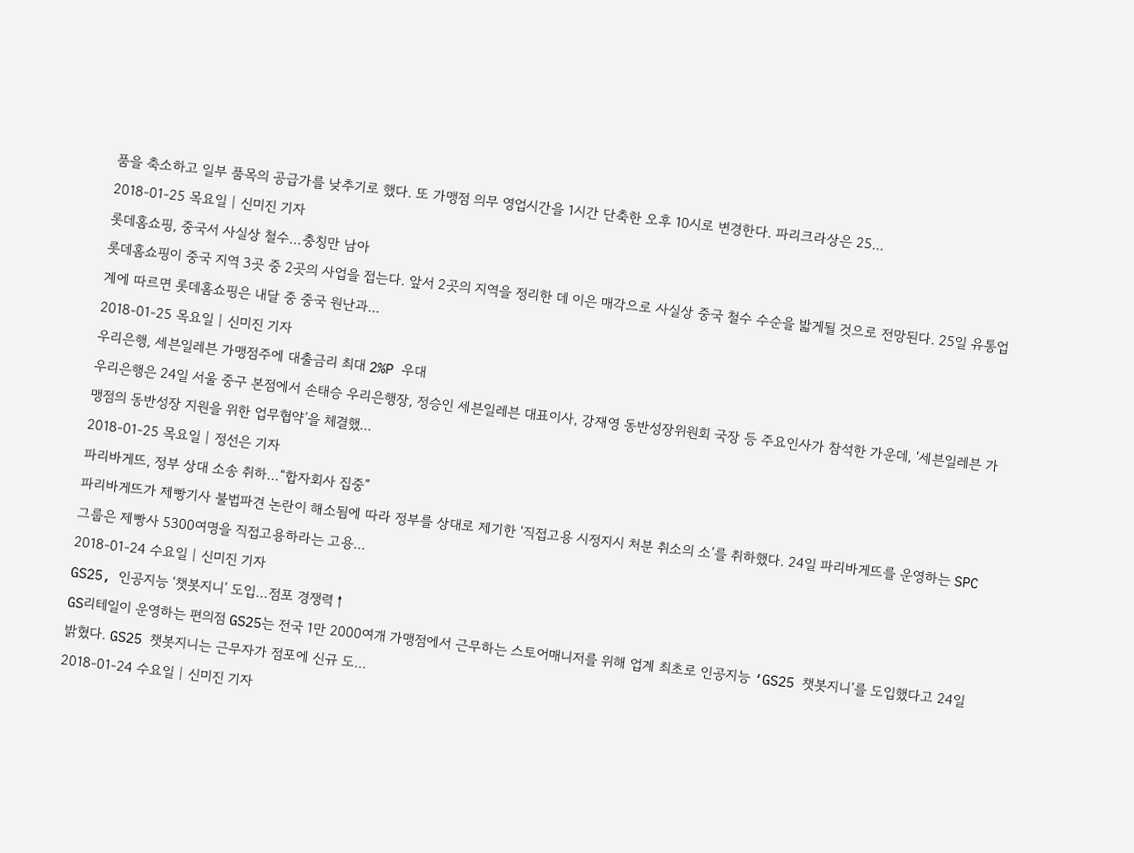품을 축소하고 일부 품목의 공급가를 낮추기로 했다. 또 가맹점 의무 영업시간을 1시간 단축한 오후 10시로 변경한다. 파리크라상은 25...
2018-01-25 목요일 | 신미진 기자
롯데홈쇼핑, 중국서 사실상 철수…충칭만 남아
롯데홈쇼핑이 중국 지역 3곳 중 2곳의 사업을 접는다. 앞서 2곳의 지역을 정리한 데 이은 매각으로 사실상 중국 철수 수순을 밟게될 것으로 전망된다. 25일 유통업계에 따르면 롯데홈쇼핑은 내달 중 중국 원난과...
2018-01-25 목요일 | 신미진 기자
우리은행, 세븐일레븐 가맹점주에 대출금리 최대 2%P 우대
우리은행은 24일 서울 중구 본점에서 손태승 우리은행장, 정승인 세븐일레븐 대표이사, 강재영 동반성장위원회 국장 등 주요인사가 참석한 가운데, ‘세븐일레븐 가맹점의 동반성장 지원을 위한 업무협약’을 체결했...
2018-01-25 목요일 | 정선은 기자
파리바게뜨, 정부 상대 소송 취하…“합자회사 집중”
파리바게뜨가 제빵기사 불법파견 논란이 해소됨에 따라 정부를 상대로 제기한 ‘직접고용 시정지시 처분 취소의 소’를 취하했다. 24일 파리바게뜨를 운영하는 SPC그룹은 제빵사 5300여명을 직접고용하라는 고용...
2018-01-24 수요일 | 신미진 기자
GS25, 인공지능 ‘챗봇지니’ 도입…점포 경쟁력↑
GS리테일이 운영하는 편의점 GS25는 전국 1만 2000여개 가맹점에서 근무하는 스토어매니저를 위해 업계 최초로 인공지능 ‘GS25 챗봇지니’를 도입했다고 24일 밝혔다. GS25 챗봇지니는 근무자가 점포에 신규 도...
2018-01-24 수요일 | 신미진 기자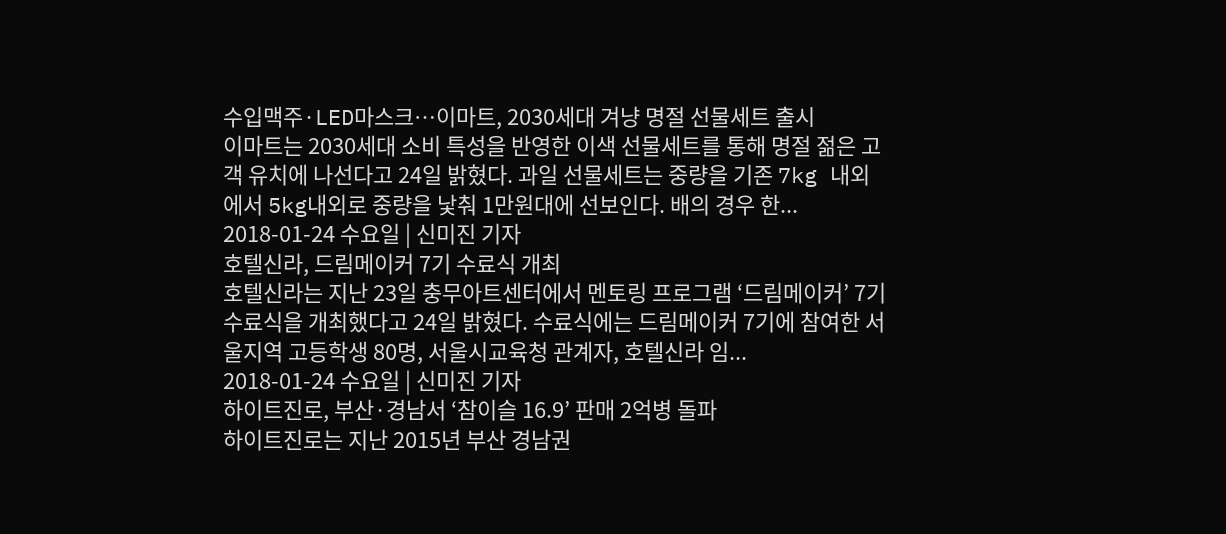수입맥주·LED마스크…이마트, 2030세대 겨냥 명절 선물세트 출시
이마트는 2030세대 소비 특성을 반영한 이색 선물세트를 통해 명절 젊은 고객 유치에 나선다고 24일 밝혔다. 과일 선물세트는 중량을 기존 7kg 내외에서 5kg내외로 중량을 낯춰 1만원대에 선보인다. 배의 경우 한...
2018-01-24 수요일 | 신미진 기자
호텔신라, 드림메이커 7기 수료식 개최
호텔신라는 지난 23일 충무아트센터에서 멘토링 프로그램 ‘드림메이커’ 7기 수료식을 개최했다고 24일 밝혔다. 수료식에는 드림메이커 7기에 참여한 서울지역 고등학생 80명, 서울시교육청 관계자, 호텔신라 임...
2018-01-24 수요일 | 신미진 기자
하이트진로, 부산·경남서 ‘참이슬 16.9’ 판매 2억병 돌파
하이트진로는 지난 2015년 부산 경남권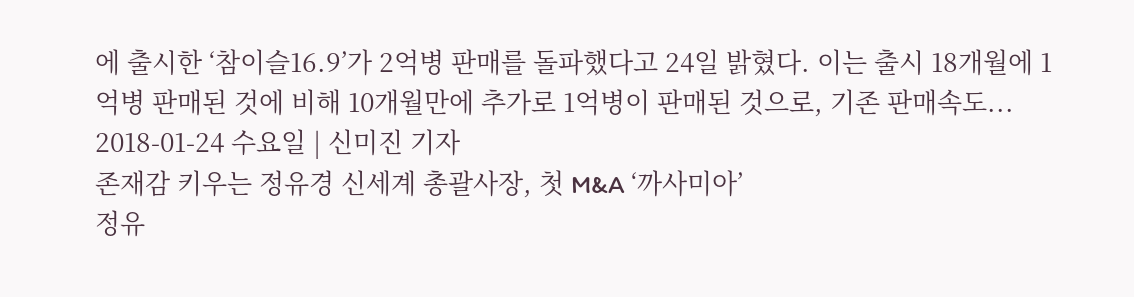에 출시한 ‘참이슬16.9’가 2억병 판매를 돌파했다고 24일 밝혔다. 이는 출시 18개월에 1억병 판매된 것에 비해 10개월만에 추가로 1억병이 판매된 것으로, 기존 판매속도...
2018-01-24 수요일 | 신미진 기자
존재감 키우는 정유경 신세계 총괄사장, 첫 M&A ‘까사미아’
정유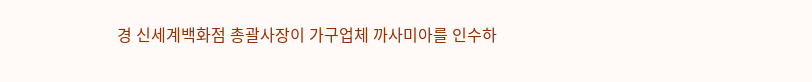경 신세계백화점 총괄사장이 가구업체 까사미아를 인수하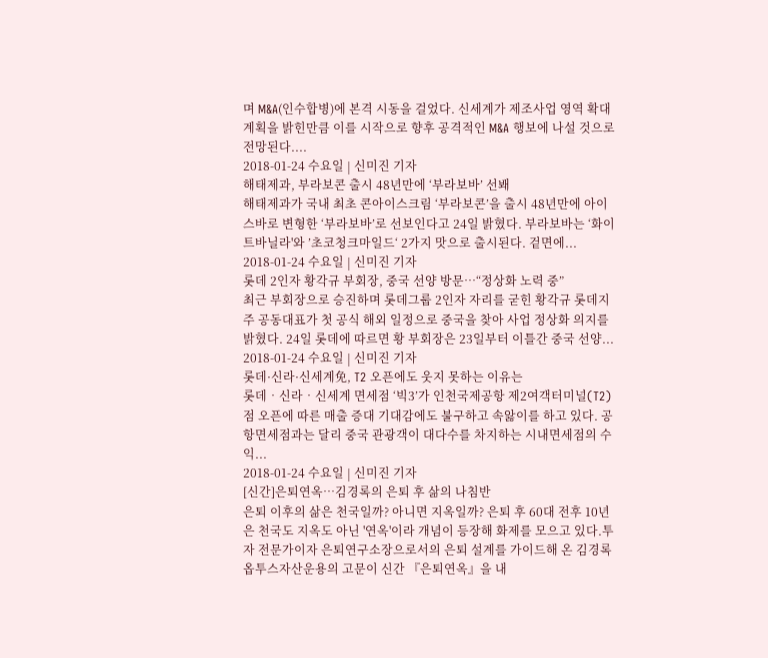며 M&A(인수합병)에 본격 시동을 걸었다. 신세계가 제조사업 영역 확대 계획을 밝힌만큼 이를 시작으로 향후 공격적인 M&A 행보에 나설 것으로 전망된다....
2018-01-24 수요일 | 신미진 기자
해태제과, 부라보콘 출시 48년만에 ‘부라보바’ 선봬
해태제과가 국내 최초 콘아이스크림 ‘부라보콘’을 출시 48년만에 아이스바로 변형한 ‘부라보바’로 선보인다고 24일 밝혔다. 부라보바는 ‘화이트바닐라'와 ’초코청크마일드‘ 2가지 맛으로 출시된다. 겉면에...
2018-01-24 수요일 | 신미진 기자
롯데 2인자 황각규 부회장, 중국 선양 방문…“정상화 노력 중”
최근 부회장으로 승진하며 롯데그룹 2인자 자리를 굳힌 황각규 롯데지주 공동대표가 첫 공식 해외 일정으로 중국을 찾아 사업 정상화 의지를 밝혔다. 24일 롯데에 따르면 황 부회장은 23일부터 이틀간 중국 선양...
2018-01-24 수요일 | 신미진 기자
롯데·신라·신세계免, T2 오픈에도 웃지 못하는 이유는
롯데‧신라‧신세계 면세점 ‘빅3’가 인천국제공항 제2여객터미널(T2)점 오픈에 따른 매출 증대 기대감에도 불구하고 속앓이를 하고 있다. 공항면세점과는 달리 중국 관광객이 대다수를 차지하는 시내면세점의 수익...
2018-01-24 수요일 | 신미진 기자
[신간]은퇴연옥…김경록의 은퇴 후 삶의 나침반
은퇴 이후의 삶은 천국일까? 아니면 지옥일까? 은퇴 후 60대 전후 10년은 천국도 지옥도 아닌 '연옥'이라 개념이 등장해 화제를 모으고 있다.투자 전문가이자 은퇴연구소장으로서의 은퇴 설계를 가이드해 온 김경록 옵투스자산운용의 고문이 신간 『은퇴연옥』을 내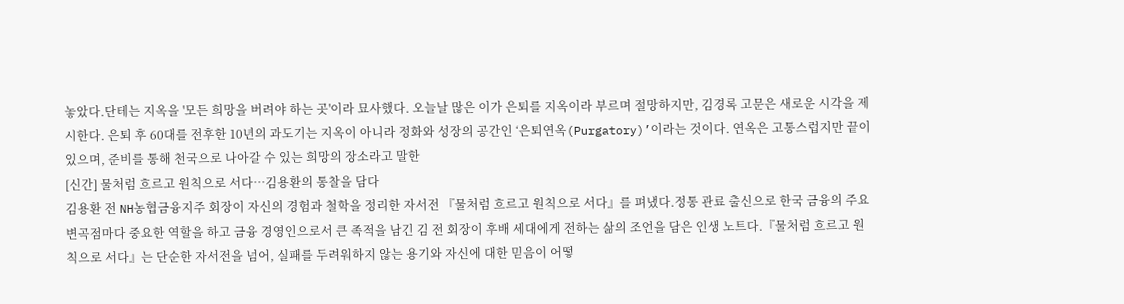놓았다.단테는 지옥을 '모든 희망을 버려야 하는 곳'이라 묘사했다. 오늘날 많은 이가 은퇴를 지옥이라 부르며 절망하지만, 김경록 고문은 새로운 시각을 제시한다. 은퇴 후 60대를 전후한 10년의 과도기는 지옥이 아니라 정화와 성장의 공간인 ‘은퇴연옥(Purgatory)’이라는 것이다. 연옥은 고통스럽지만 끝이 있으며, 준비를 통해 천국으로 나아갈 수 있는 희망의 장소라고 말한
[신간] 물처럼 흐르고 원칙으로 서다…김용환의 통찰을 담다
김용환 전 NH농협금융지주 회장이 자신의 경험과 철학을 정리한 자서전 『물처럼 흐르고 원칙으로 서다』를 펴냈다.정통 관료 출신으로 한국 금융의 주요 변곡점마다 중요한 역할을 하고 금융 경영인으로서 큰 족적을 남긴 김 전 회장이 후배 세대에게 전하는 삶의 조언을 담은 인생 노트다.『물처럼 흐르고 원칙으로 서다』는 단순한 자서전을 넘어, 실패를 두려워하지 않는 용기와 자신에 대한 믿음이 어떻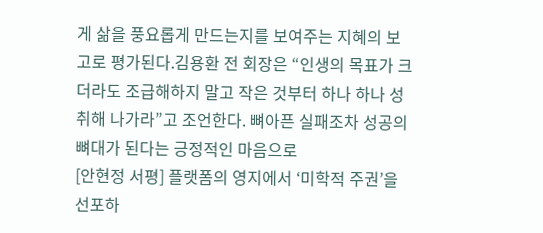게 삶을 풍요롭게 만드는지를 보여주는 지혜의 보고로 평가된다.김용환 전 회장은 “인생의 목표가 크더라도 조급해하지 말고 작은 것부터 하나 하나 성취해 나가라”고 조언한다. 뼈아픈 실패조차 성공의 뼈대가 된다는 긍정적인 마음으로
[안현정 서평] 플랫폼의 영지에서 ‘미학적 주권’을 선포하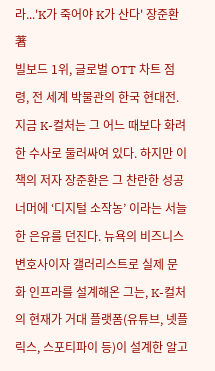라...'K가 죽어야 K가 산다' 장준환 著
빌보드 1위, 글로벌 OTT 차트 점령, 전 세계 박물관의 한국 현대전. 지금 K-컬처는 그 어느 때보다 화려한 수사로 둘러싸여 있다. 하지만 이 책의 저자 장준환은 그 찬란한 성공 너머에 ‘디지털 소작농’ 이라는 서늘한 은유를 던진다. 뉴욕의 비즈니스 변호사이자 갤러리스트로 실제 문화 인프라를 설계해온 그는, K-컬처의 현재가 거대 플랫폼(유튜브, 넷플릭스, 스포티파이 등)이 설계한 알고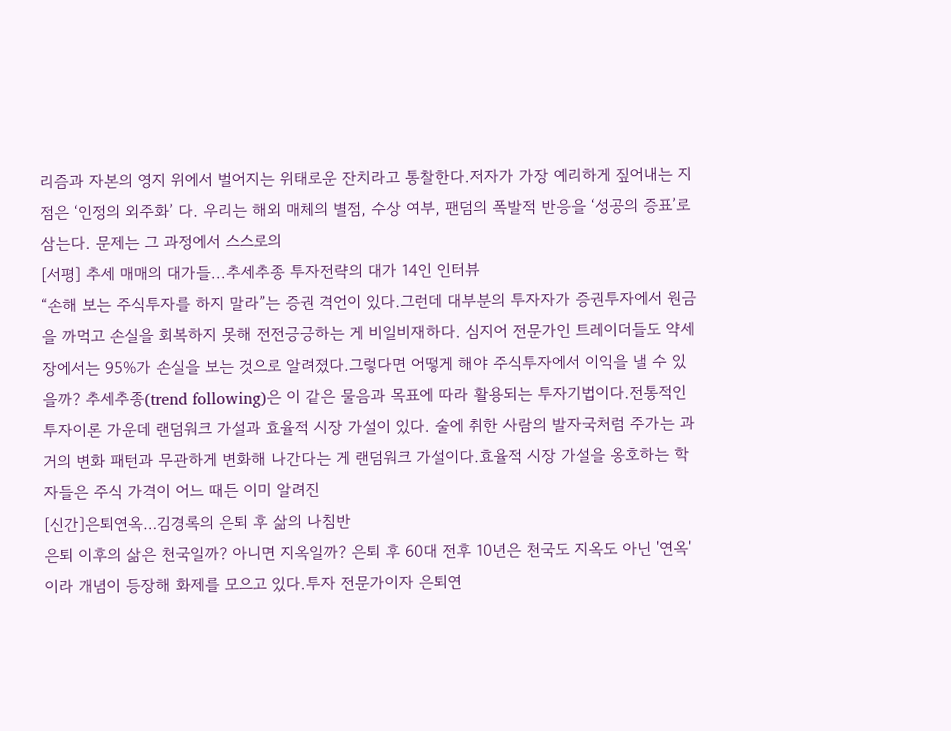리즘과 자본의 영지 위에서 벌어지는 위태로운 잔치라고 통찰한다.저자가 가장 예리하게 짚어내는 지점은 ‘인정의 외주화’ 다. 우리는 해외 매체의 별점, 수상 여부, 팬덤의 폭발적 반응을 ‘성공의 증표’로 삼는다. 문제는 그 과정에서 스스로의
[서평] 추세 매매의 대가들...추세추종 투자전략의 대가 14인 인터뷰
“손해 보는 주식투자를 하지 말라”는 증권 격언이 있다.그런데 대부분의 투자자가 증권투자에서 원금을 까먹고 손실을 회복하지 못해 전전긍긍하는 게 비일비재하다. 심지어 전문가인 트레이더들도 약세장에서는 95%가 손실을 보는 것으로 알려졌다.그렇다면 어떻게 해야 주식투자에서 이익을 낼 수 있을까? 추세추종(trend following)은 이 같은 물음과 목표에 따라 활용되는 투자기법이다.전통적인 투자이론 가운데 랜덤워크 가설과 효율적 시장 가설이 있다. 술에 취한 사람의 발자국처럼 주가는 과거의 변화 패턴과 무관하게 변화해 나간다는 게 랜덤워크 가설이다.효율적 시장 가설을 옹호하는 학자들은 주식 가격이 어느 때든 이미 알려진
[신간]은퇴연옥…김경록의 은퇴 후 삶의 나침반
은퇴 이후의 삶은 천국일까? 아니면 지옥일까? 은퇴 후 60대 전후 10년은 천국도 지옥도 아닌 '연옥'이라 개념이 등장해 화제를 모으고 있다.투자 전문가이자 은퇴연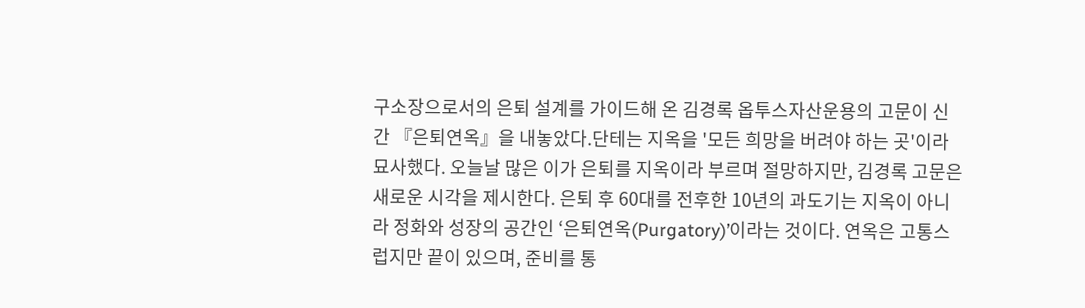구소장으로서의 은퇴 설계를 가이드해 온 김경록 옵투스자산운용의 고문이 신간 『은퇴연옥』을 내놓았다.단테는 지옥을 '모든 희망을 버려야 하는 곳'이라 묘사했다. 오늘날 많은 이가 은퇴를 지옥이라 부르며 절망하지만, 김경록 고문은 새로운 시각을 제시한다. 은퇴 후 60대를 전후한 10년의 과도기는 지옥이 아니라 정화와 성장의 공간인 ‘은퇴연옥(Purgatory)’이라는 것이다. 연옥은 고통스럽지만 끝이 있으며, 준비를 통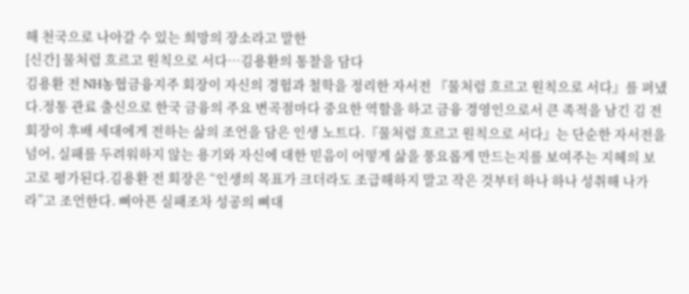해 천국으로 나아갈 수 있는 희망의 장소라고 말한
[신간] 물처럼 흐르고 원칙으로 서다…김용환의 통찰을 담다
김용환 전 NH농협금융지주 회장이 자신의 경험과 철학을 정리한 자서전 『물처럼 흐르고 원칙으로 서다』를 펴냈다.정통 관료 출신으로 한국 금융의 주요 변곡점마다 중요한 역할을 하고 금융 경영인으로서 큰 족적을 남긴 김 전 회장이 후배 세대에게 전하는 삶의 조언을 담은 인생 노트다.『물처럼 흐르고 원칙으로 서다』는 단순한 자서전을 넘어, 실패를 두려워하지 않는 용기와 자신에 대한 믿음이 어떻게 삶을 풍요롭게 만드는지를 보여주는 지혜의 보고로 평가된다.김용환 전 회장은 “인생의 목표가 크더라도 조급해하지 말고 작은 것부터 하나 하나 성취해 나가라”고 조언한다. 뼈아픈 실패조차 성공의 뼈대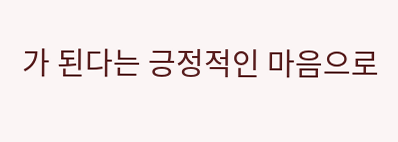가 된다는 긍정적인 마음으로